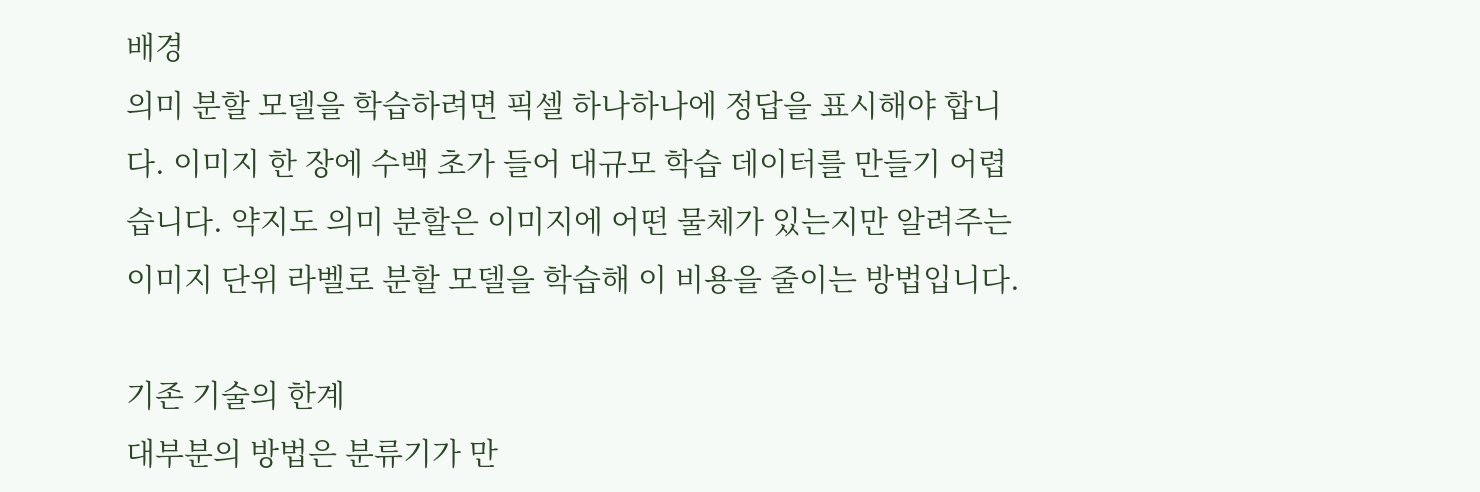배경
의미 분할 모델을 학습하려면 픽셀 하나하나에 정답을 표시해야 합니다. 이미지 한 장에 수백 초가 들어 대규모 학습 데이터를 만들기 어렵습니다. 약지도 의미 분할은 이미지에 어떤 물체가 있는지만 알려주는 이미지 단위 라벨로 분할 모델을 학습해 이 비용을 줄이는 방법입니다.

기존 기술의 한계
대부분의 방법은 분류기가 만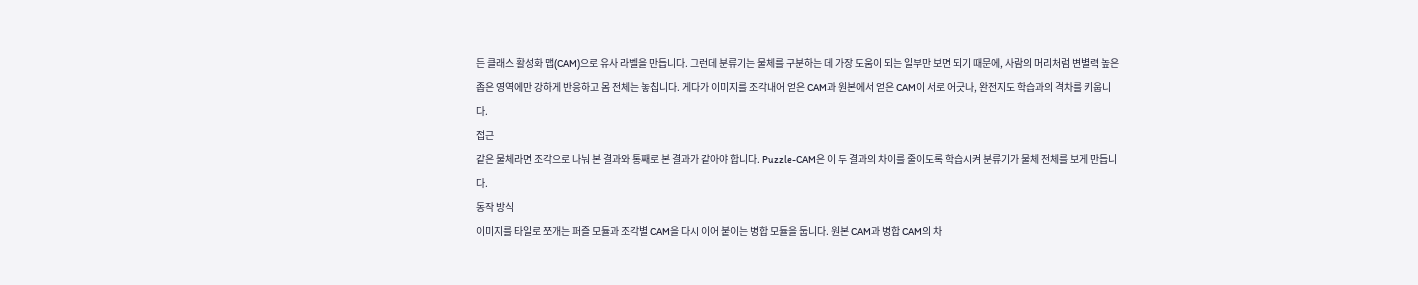든 클래스 활성화 맵(CAM)으로 유사 라벨을 만듭니다. 그런데 분류기는 물체를 구분하는 데 가장 도움이 되는 일부만 보면 되기 때문에, 사람의 머리처럼 변별력 높은 좁은 영역에만 강하게 반응하고 몸 전체는 놓칩니다. 게다가 이미지를 조각내어 얻은 CAM과 원본에서 얻은 CAM이 서로 어긋나, 완전지도 학습과의 격차를 키웁니다.
접근
같은 물체라면 조각으로 나눠 본 결과와 통째로 본 결과가 같아야 합니다. Puzzle-CAM은 이 두 결과의 차이를 줄이도록 학습시켜 분류기가 물체 전체를 보게 만듭니다.
동작 방식
이미지를 타일로 쪼개는 퍼즐 모듈과 조각별 CAM을 다시 이어 붙이는 병합 모듈을 둡니다. 원본 CAM과 병합 CAM의 차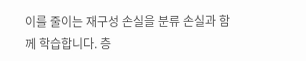이를 줄이는 재구성 손실을 분류 손실과 함께 학습합니다. 층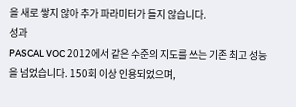을 새로 쌓지 않아 추가 파라미터가 들지 않습니다.
성과
PASCAL VOC 2012에서 같은 수준의 지도를 쓰는 기존 최고 성능을 넘었습니다. 150회 이상 인용되었으며,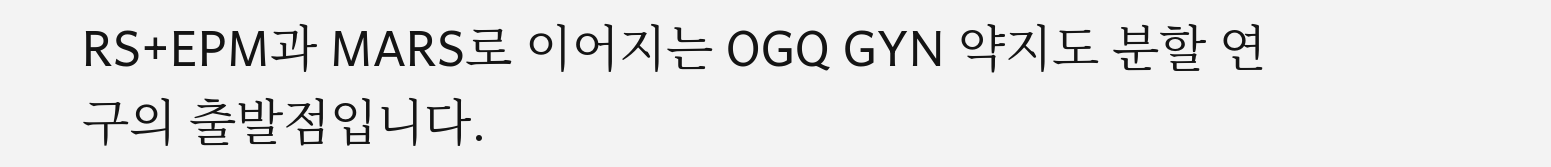RS+EPM과 MARS로 이어지는 OGQ GYN 약지도 분할 연구의 출발점입니다.